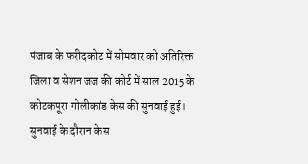पंजाब के फरीदकोट में सोमवार को अतिरिक्त जिला व सेशन जज की कोर्ट में साल 2015 के कोटकपूरा गोलीकांड केस की सुनवाई हुई। सुनवाई के दौरान केस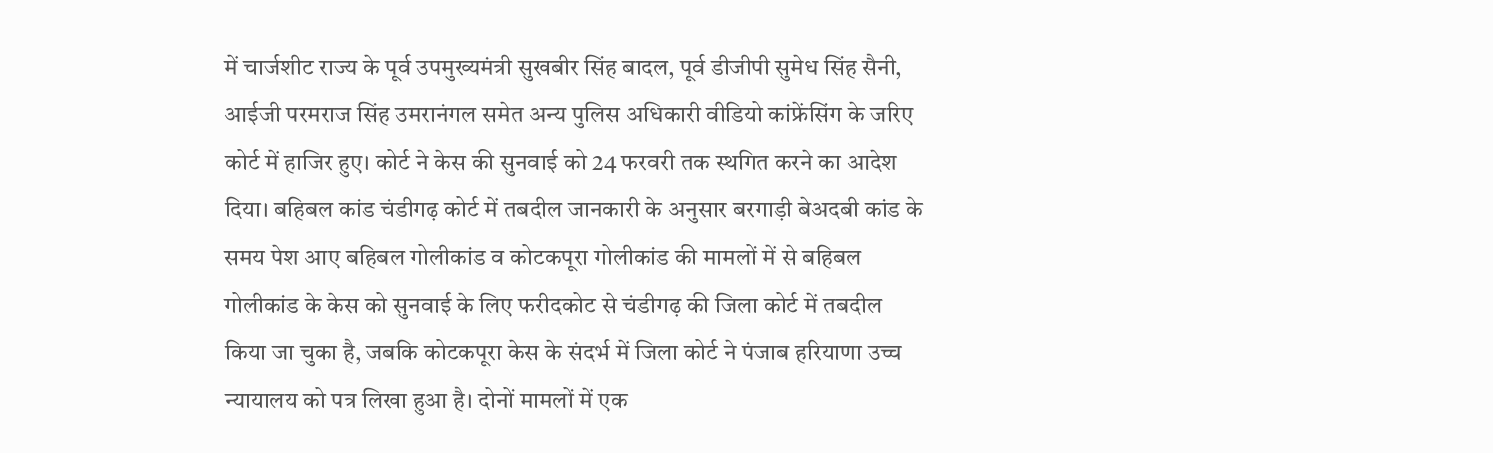में चार्जशीट राज्य के पूर्व उपमुख्यमंत्री सुखबीर सिंह बादल, पूर्व डीजीपी सुमेध सिंह सैनी, आईजी परमराज सिंह उमरानंगल समेत अन्य पुलिस अधिकारी वीडियो कांफ्रेंसिंग के जरिए कोर्ट में हाजिर हुए। कोर्ट ने केस की सुनवाई को 24 फरवरी तक स्थगित करने का आदेश दिया। बहिबल कांड चंडीगढ़ कोर्ट में तबदील जानकारी के अनुसार बरगाड़ी बेअदबी कांड के समय पेश आए बहिबल गोलीकांड व कोटकपूरा गोलीकांड की मामलों में से बहिबल गोलीकांड के केस को सुनवाई के लिए फरीदकोट से चंडीगढ़ की जिला कोर्ट में तबदील किया जा चुका है, जबकि कोटकपूरा केस के संदर्भ में जिला कोर्ट ने पंजाब हरियाणा उच्च न्यायालय को पत्र लिखा हुआ है। दोनों मामलों में एक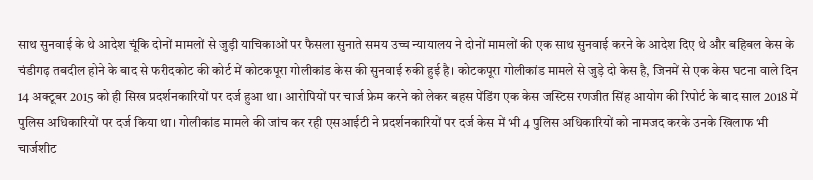साथ सुनवाई के थे आदेश चूंकि दोनों मामलों से जुड़ी याचिकाओं पर फैसला सुनाते समय उच्च न्यायालय ने दोनों मामलों की एक साथ सुनवाई करने के आदेश दिए थे और बहिबल केस के चंडीगढ़ तबदील होने के बाद से फरीदकोट की कोर्ट में कोटकपूरा गोलीकांड केस की सुनवाई रुकी हुई है। कोटकपूरा गोलीकांड मामले से जुड़े दो केस है, जिनमें से एक केस घटना वाले दिन 14 अक्टूबर 2015 को ही सिख प्रदर्शनकारियों पर दर्ज हुआ था। आरोपियों पर चार्ज फ्रेम करने को लेकर बहस पेंडिंग एक केस जस्टिस रणजीत सिंह आयोग की रिपोर्ट के बाद साल 2018 में पुलिस अधिकारियों पर दर्ज किया था। गोलीकांड मामले की जांच कर रही एसआईटी ने प्रदर्शनकारियों पर दर्ज केस में भी 4 पुलिस अधिकारियों को नामजद करके उनके खिलाफ भी चार्जशीट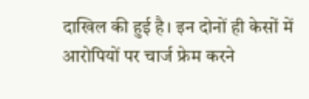दाखिल की हुई है। इन दोनों ही केसों में आरोपियों पर चार्ज फ्रेम करने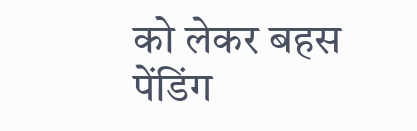को लेकर बहस पेंडिंग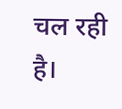चल रही है।